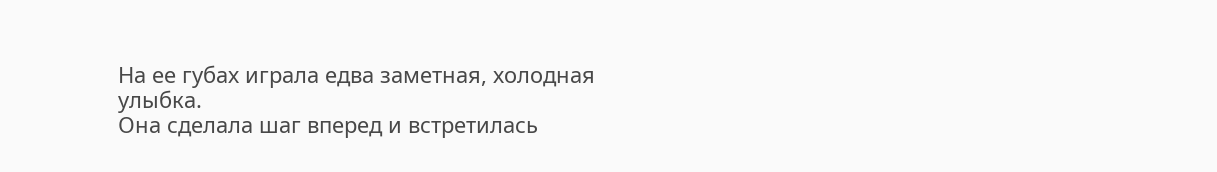На ее губах играла едва заметная, холодная улыбка.
Она сделала шаг вперед и встретилась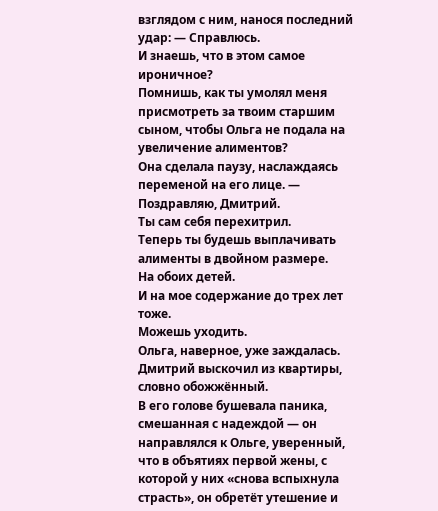взглядом с ним, нанося последний удар: — Справлюсь.
И знаешь, что в этом самое ироничное?
Помнишь, как ты умолял меня присмотреть за твоим старшим сыном, чтобы Ольга не подала на увеличение алиментов?
Она сделала паузу, наслаждаясь переменой на его лице. — Поздравляю, Дмитрий.
Ты сам себя перехитрил.
Теперь ты будешь выплачивать алименты в двойном размере.
На обоих детей.
И на мое содержание до трех лет тоже.
Можешь уходить.
Ольга, наверное, уже заждалась.
Дмитрий выскочил из квартиры, словно обожжённый.
В его голове бушевала паника, смешанная с надеждой — он направлялся к Ольге, уверенный, что в объятиях первой жены, с которой у них «снова вспыхнула страсть», он обретёт утешение и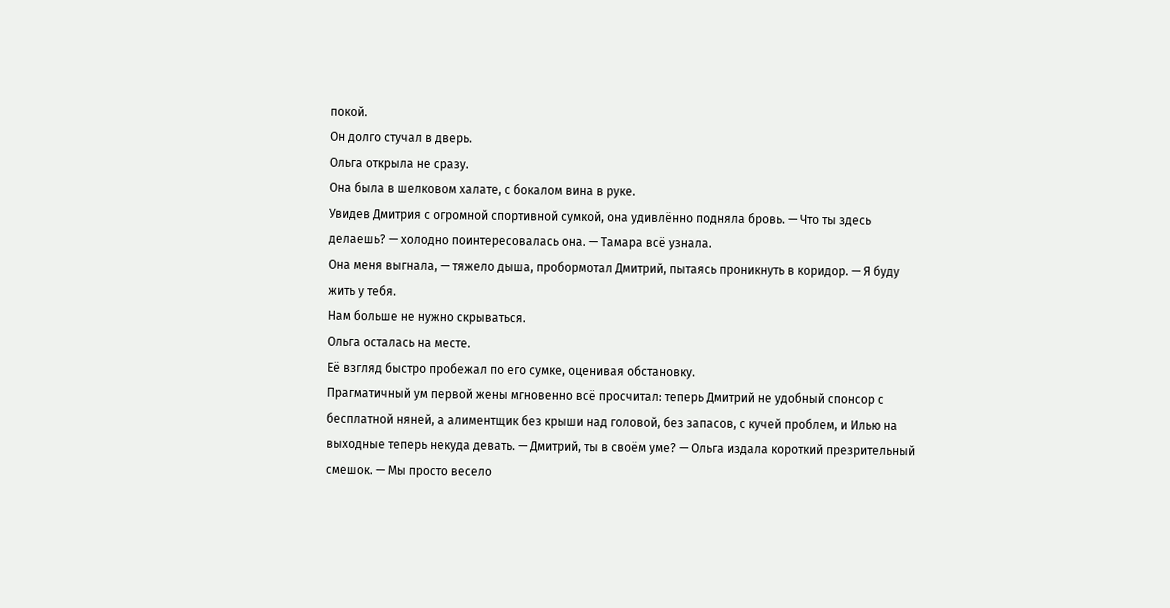покой.
Он долго стучал в дверь.
Ольга открыла не сразу.
Она была в шелковом халате, с бокалом вина в руке.
Увидев Дмитрия с огромной спортивной сумкой, она удивлённо подняла бровь. — Что ты здесь делаешь? — холодно поинтересовалась она. — Тамара всё узнала.
Она меня выгнала, — тяжело дыша, пробормотал Дмитрий, пытаясь проникнуть в коридор. — Я буду жить у тебя.
Нам больше не нужно скрываться.
Ольга осталась на месте.
Её взгляд быстро пробежал по его сумке, оценивая обстановку.
Прагматичный ум первой жены мгновенно всё просчитал: теперь Дмитрий не удобный спонсор с бесплатной няней, а алиментщик без крыши над головой, без запасов, с кучей проблем, и Илью на выходные теперь некуда девать. — Дмитрий, ты в своём уме? — Ольга издала короткий презрительный смешок. — Мы просто весело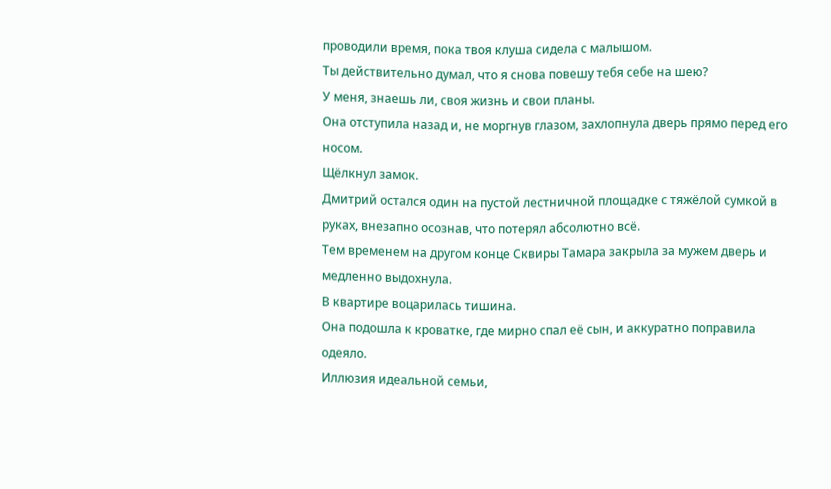проводили время, пока твоя клуша сидела с малышом.
Ты действительно думал, что я снова повешу тебя себе на шею?
У меня, знаешь ли, своя жизнь и свои планы.
Она отступила назад и, не моргнув глазом, захлопнула дверь прямо перед его носом.
Щёлкнул замок.
Дмитрий остался один на пустой лестничной площадке с тяжёлой сумкой в руках, внезапно осознав, что потерял абсолютно всё.
Тем временем на другом конце Сквиры Тамара закрыла за мужем дверь и медленно выдохнула.
В квартире воцарилась тишина.
Она подошла к кроватке, где мирно спал её сын, и аккуратно поправила одеяло.
Иллюзия идеальной семьи,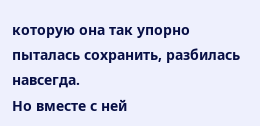которую она так упорно пыталась сохранить, разбилась навсегда.
Но вместе с ней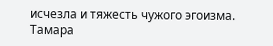исчезла и тяжесть чужого эгоизма.
Тамара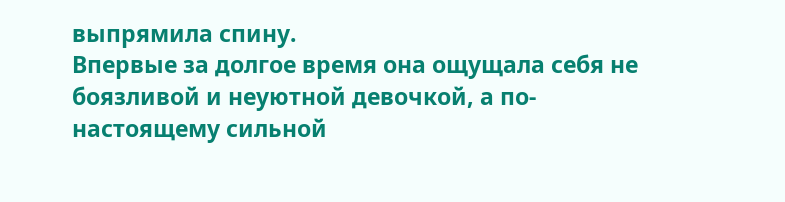выпрямила спину.
Впервые за долгое время она ощущала себя не боязливой и неуютной девочкой, а по-настоящему сильной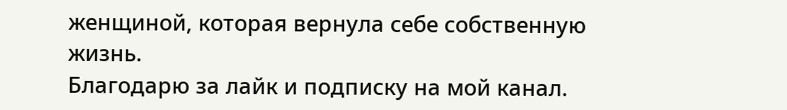женщиной, которая вернула себе собственную жизнь.
Благодарю за лайк и подписку на мой канал.